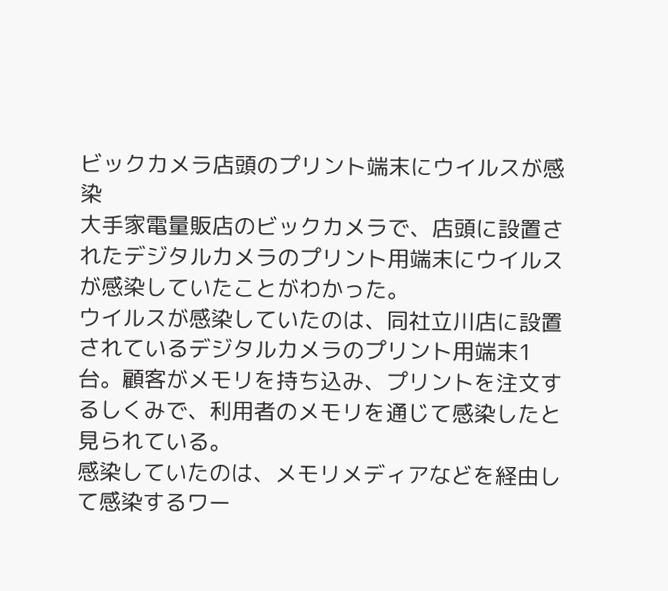ビックカメラ店頭のプリント端末にウイルスが感染
大手家電量販店のビックカメラで、店頭に設置されたデジタルカメラのプリント用端末にウイルスが感染していたことがわかった。
ウイルスが感染していたのは、同社立川店に設置されているデジタルカメラのプリント用端末1台。顧客がメモリを持ち込み、プリントを注文するしくみで、利用者のメモリを通じて感染したと見られている。
感染していたのは、メモリメディアなどを経由して感染するワー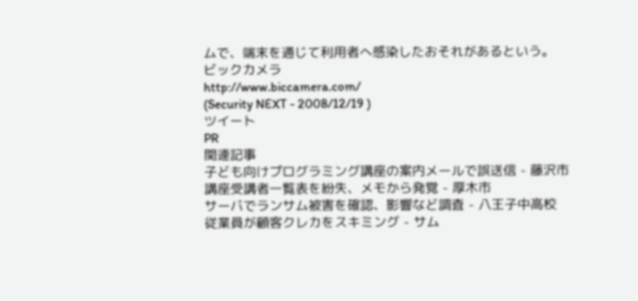ムで、端末を通じて利用者へ感染したおそれがあるという。
ビックカメラ
http://www.biccamera.com/
(Security NEXT - 2008/12/19 )
ツイート
PR
関連記事
子ども向けプログラミング講座の案内メールで誤送信 - 藤沢市
講座受講者一覧表を紛失、メモから発覚 - 厚木市
サーバでランサム被害を確認、影響など調査 - 八王子中高校
従業員が顧客クレカをスキミング - サム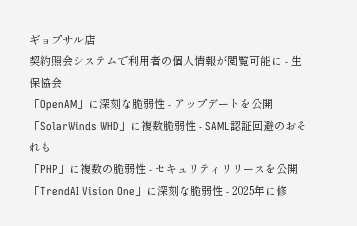ギョプサル店
契約照会システムで利用者の個人情報が閲覧可能に - 生保協会
「OpenAM」に深刻な脆弱性 - アップデートを公開
「SolarWinds WHD」に複数脆弱性 - SAML認証回避のおそれも
「PHP」に複数の脆弱性 - セキュリティリリースを公開
「TrendAI Vision One」に深刻な脆弱性 - 2025年に修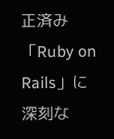正済み
「Ruby on Rails」に深刻な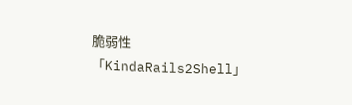脆弱性「KindaRails2Shell」